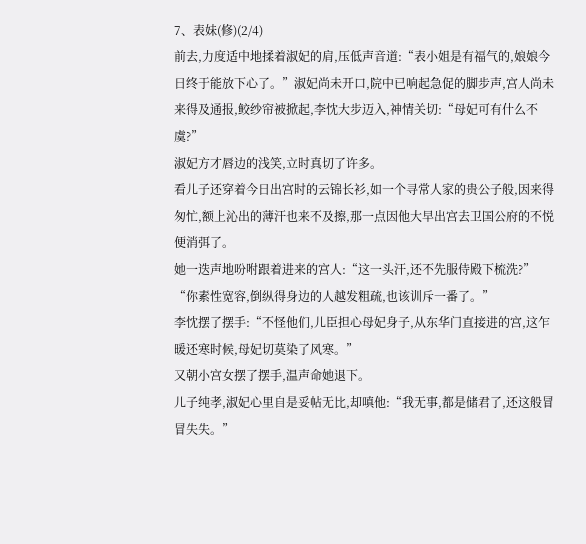7、表妹(修)(2/4)
前去,力度适中地揉着淑妃的肩,压低声音道:“表小姐是有福气的,娘娘今日终于能放下心了。”淑妃尚未开口,院中已响起急促的脚步声,宫人尚未来得及通报,鲛纱帘被掀起,李忱大步迈入,神情关切:“母妃可有什么不虞?”
淑妃方才唇边的浅笑,立时真切了许多。
看儿子还穿着今日出宫时的云锦长衫,如一个寻常人家的贵公子般,因来得匆忙,额上沁出的薄汗也来不及擦,那一点因他大早出宫去卫国公府的不悦便消弭了。
她一迭声地吩咐跟着进来的宫人:“这一头汗,还不先服侍殿下梳洗?”
“你素性宽容,倒纵得身边的人越发粗疏,也该训斥一番了。”
李忱摆了摆手:“不怪他们,儿臣担心母妃身子,从东华门直接进的宫,这乍暖还寒时候,母妃切莫染了风寒。”
又朝小宫女摆了摆手,温声命她退下。
儿子纯孝,淑妃心里自是妥帖无比,却嗔他:“我无事,都是储君了,还这般冒冒失失。”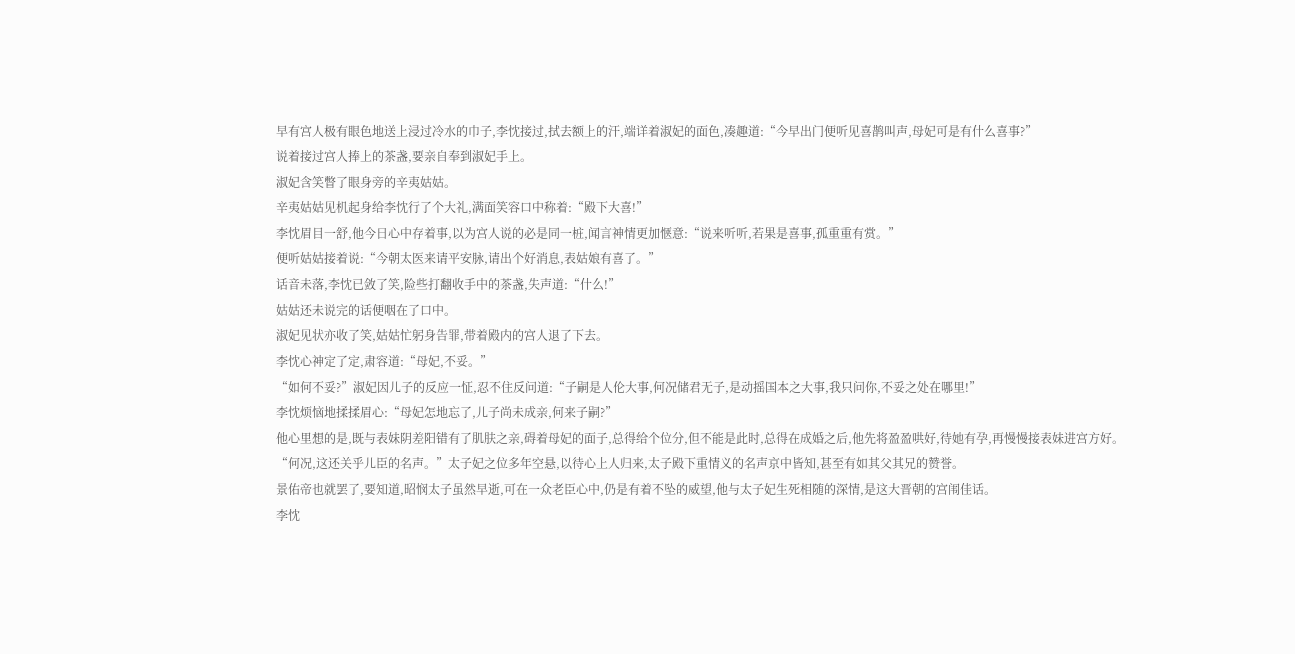早有宫人极有眼色地送上浸过冷水的巾子,李忱接过,拭去额上的汗,端详着淑妃的面色,凑趣道:“今早出门便听见喜鹊叫声,母妃可是有什么喜事?”
说着接过宫人捧上的茶盏,要亲自奉到淑妃手上。
淑妃含笑瞥了眼身旁的辛夷姑姑。
辛夷姑姑见机起身给李忱行了个大礼,满面笑容口中称着:“殿下大喜!”
李忱眉目一舒,他今日心中存着事,以为宫人说的必是同一桩,闻言神情更加惬意:“说来听听,若果是喜事,孤重重有赏。”
便听姑姑接着说:“今朝太医来请平安脉,请出个好消息,表姑娘有喜了。”
话音未落,李忱已敛了笑,险些打翻收手中的茶盏,失声道:“什么!”
姑姑还未说完的话便咽在了口中。
淑妃见状亦收了笑,姑姑忙躬身告罪,带着殿内的宫人退了下去。
李忱心神定了定,肃容道:“母妃,不妥。”
“如何不妥?”淑妃因儿子的反应一怔,忍不住反问道:“子嗣是人伦大事,何况储君无子,是动摇国本之大事,我只问你,不妥之处在哪里!”
李忱烦恼地揉揉眉心:“母妃怎地忘了,儿子尚未成亲,何来子嗣?”
他心里想的是,既与表妹阴差阳错有了肌肤之亲,碍着母妃的面子,总得给个位分,但不能是此时,总得在成婚之后,他先将盈盈哄好,待她有孕,再慢慢接表妹进宫方好。
“何况,这还关乎儿臣的名声。”太子妃之位多年空悬,以待心上人归来,太子殿下重情义的名声京中皆知,甚至有如其父其兄的赞誉。
景佑帝也就罢了,要知道,昭悯太子虽然早逝,可在一众老臣心中,仍是有着不坠的威望,他与太子妃生死相随的深情,是这大晋朝的宫闱佳话。
李忱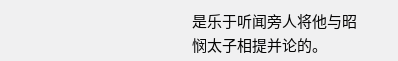是乐于听闻旁人将他与昭悯太子相提并论的。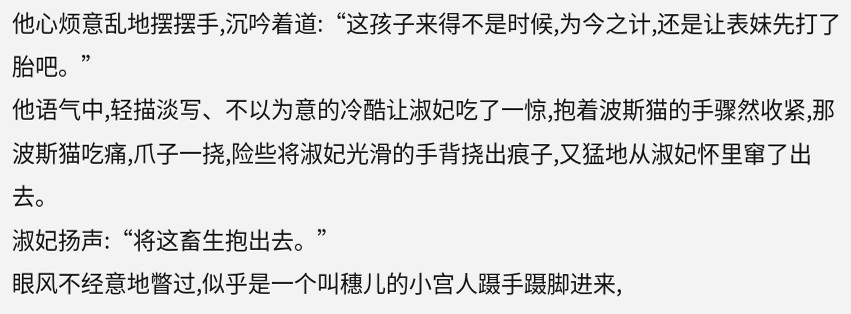他心烦意乱地摆摆手,沉吟着道:“这孩子来得不是时候,为今之计,还是让表妹先打了胎吧。”
他语气中,轻描淡写、不以为意的冷酷让淑妃吃了一惊,抱着波斯猫的手骤然收紧,那波斯猫吃痛,爪子一挠,险些将淑妃光滑的手背挠出痕子,又猛地从淑妃怀里窜了出去。
淑妃扬声:“将这畜生抱出去。”
眼风不经意地瞥过,似乎是一个叫穗儿的小宫人蹑手蹑脚进来,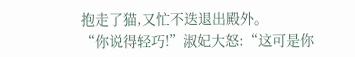抱走了猫,又忙不迭退出殿外。
“你说得轻巧!”淑妃大怒:“这可是你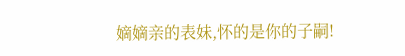嫡嫡亲的表妹,怀的是你的子嗣!